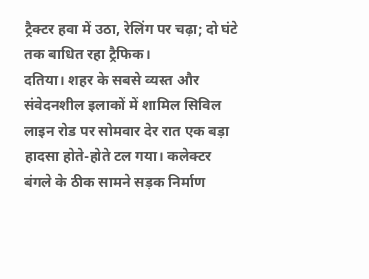ट्रैक्टर हवा में उठा, रेलिंग पर चढ़ा; दो घंटे तक बाधित रहा ट्रैफिक।
दतिया। शहर के सबसे व्यस्त और संवेदनशील इलाकों में शामिल सिविल लाइन रोड पर सोमवार देर रात एक बड़ा हादसा होते-होते टल गया। कलेक्टर बंगले के ठीक सामने सड़क निर्माण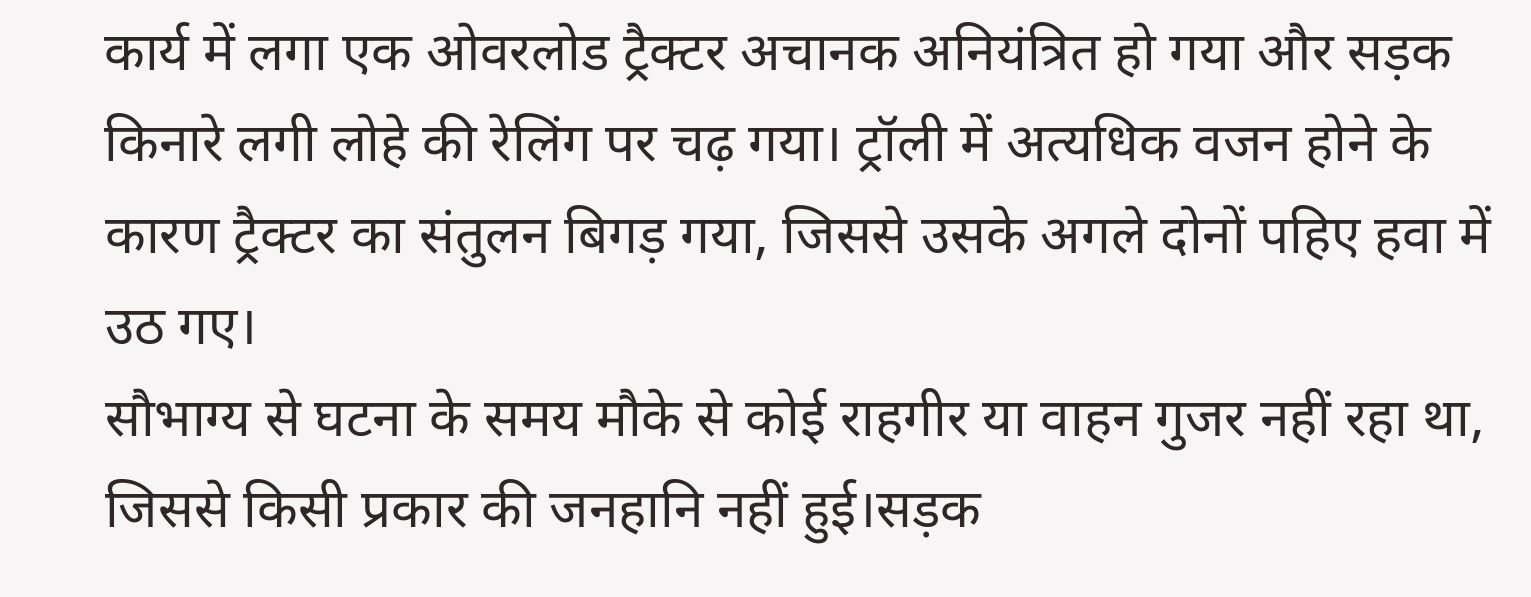कार्य में लगा एक ओवरलोड ट्रैक्टर अचानक अनियंत्रित हो गया और सड़क किनारे लगी लोहे की रेलिंग पर चढ़ गया। ट्रॉली में अत्यधिक वजन होने के कारण ट्रैक्टर का संतुलन बिगड़ गया, जिससे उसके अगले दोनों पहिए हवा में उठ गए।
सौभाग्य से घटना के समय मौके से कोई राहगीर या वाहन गुजर नहीं रहा था, जिससे किसी प्रकार की जनहानि नहीं हुई।सड़क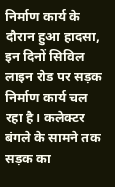निर्माण कार्य के दौरान हुआ हादसा, इन दिनों सिविल लाइन रोड पर सड़क निर्माण कार्य चल रहा है। कलेक्टर बंगले के सामने तक सड़क का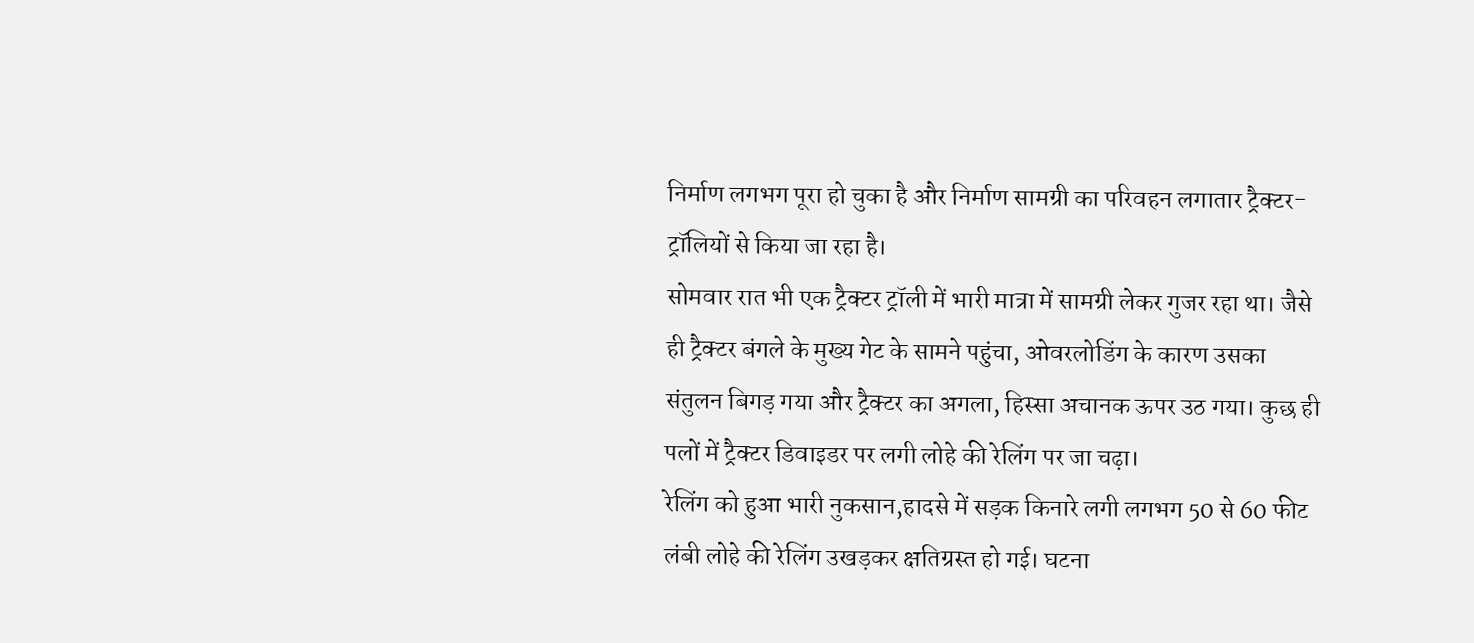निर्माण लगभग पूरा हो चुका है और निर्माण सामग्री का परिवहन लगातार ट्रैक्टर-ट्रॉलियों से किया जा रहा है।
सोमवार रात भी एक ट्रैक्टर ट्रॉली में भारी मात्रा में सामग्री लेकर गुजर रहा था। जैसे ही ट्रैक्टर बंगले के मुख्य गेट के सामने पहुंचा, ओवरलोडिंग के कारण उसका संतुलन बिगड़ गया और ट्रैक्टर का अगला, हिस्सा अचानक ऊपर उठ गया। कुछ ही पलों में ट्रैक्टर डिवाइडर पर लगी लोहे की रेलिंग पर जा चढ़ा।
रेलिंग को हुआ भारी नुकसान,हादसे में सड़क किनारे लगी लगभग 50 से 60 फीट लंबी लोहे की रेलिंग उखड़कर क्षतिग्रस्त हो गई। घटना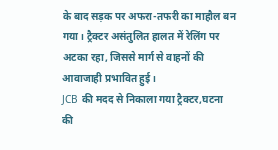के बाद सड़क पर अफरा-तफरी का माहौल बन गया। ट्रैक्टर असंतुलित हालत में रेलिंग पर अटका रहा, जिससे मार्ग से वाहनों की आवाजाही प्रभावित हुई।
JCB की मदद से निकाला गया ट्रैक्टर,घटना की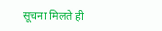सूचना मिलते ही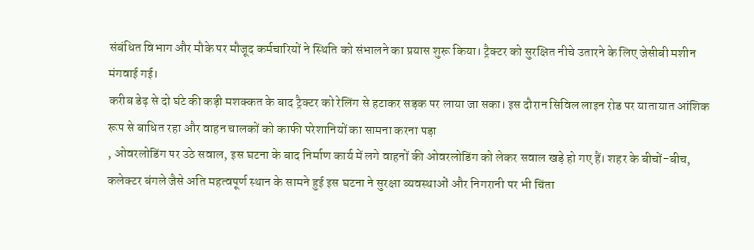संबंधित विभाग और मौके पर मौजूद कर्मचारियों ने स्थिति को संभालने का प्रयास शुरू किया। ट्रैक्टर को सुरक्षित नीचे उतारने के लिए जेसीबी मशीन मंगवाई गई।
करीब डेढ़ से दो घंटे की कड़ी मशक्कत के बाद ट्रैक्टर को रेलिंग से हटाकर सड़क पर लाया जा सका। इस दौरान सिविल लाइन रोड पर यातायात आंशिक रूप से बाधित रहा और वाहन चालकों को काफी परेशानियों का सामना करना पड़ा
, ओवरलोडिंग पर उठे सवाल, इस घटना के बाद निर्माण कार्य में लगे वाहनों की ओवरलोडिंग को लेकर सवाल खड़े हो गए हैं। शहर के बीचों-बीच, कलेक्टर बंगले जैसे अति महत्वपूर्ण स्थान के सामने हुई इस घटना ने सुरक्षा व्यवस्थाओं और निगरानी पर भी चिंता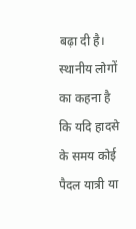बढ़ा दी है। स्थानीय लोगों का कहना है कि यदि हादसे के समय कोई पैदल यात्री या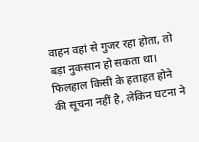वाहन वहां से गुजर रहा होता, तो बड़ा नुकसान हो सकता था।
फिलहाल किसी के हताहत होने की सूचना नहीं है, लेकिन घटना ने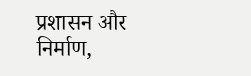प्रशासन और निर्माण,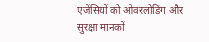एजेंसियों को ओवरलोडिंग और सुरक्षा मानकों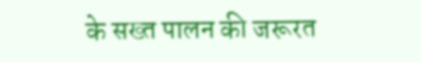के सख्त पालन की जरूरत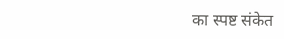का स्पष्ट संकेत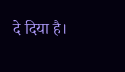दे दिया है।